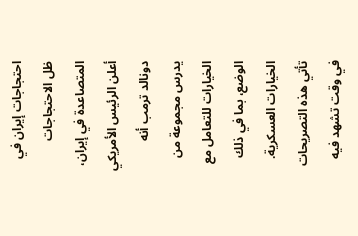احتجاجات إيران في ظل الاحتجاجات المتصاعدة في إيران، أعلن الرئيس الأمريكي دونالد ترمب أنه يدرس مجموعة من الخيارات للتعامل مع الوضع، بما في ذلك الخيارات العسكرية. تأتي هذه التصريحات في وقت تشهد فيه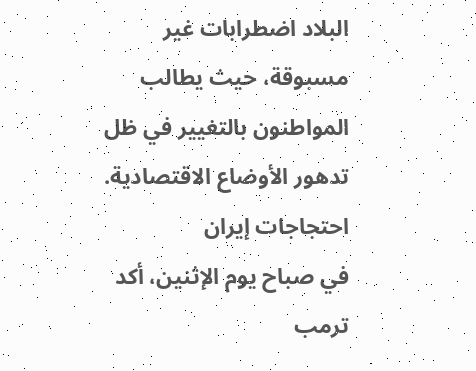البلاد اضطرابات غير مسبوقة، حيث يطالب المواطنون بالتغيير في ظل تدهور الأوضاع الاقتصادية.
احتجاجات إيران
في صباح يوم الإثنين، أكد ترمب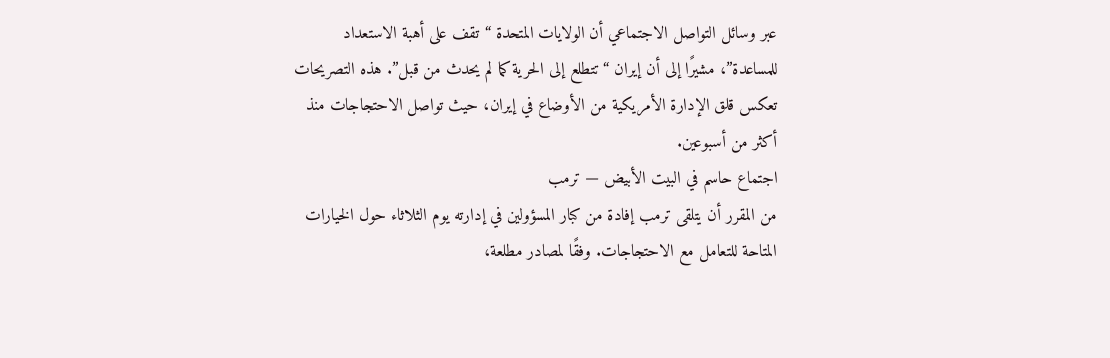عبر وسائل التواصل الاجتماعي أن الولايات المتحدة “تقف على أهبة الاستعداد للمساعدة”، مشيرًا إلى أن إيران “تتطلع إلى الحرية كما لم يحدث من قبل”. هذه التصريحات تعكس قلق الإدارة الأمريكية من الأوضاع في إيران، حيث تواصل الاحتجاجات منذ أكثر من أسبوعين.
اجتماع حاسم في البيت الأبيض — ترمب
من المقرر أن يتلقى ترمب إفادة من كبار المسؤولين في إدارته يوم الثلاثاء حول الخيارات المتاحة للتعامل مع الاحتجاجات. وفقًا لمصادر مطلعة،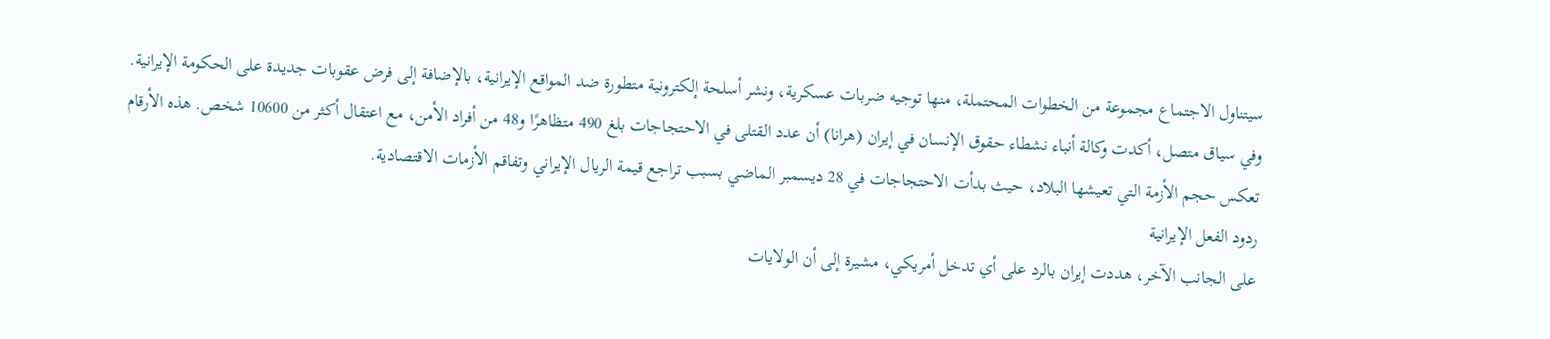سيتناول الاجتماع مجموعة من الخطوات المحتملة، منها توجيه ضربات عسكرية، ونشر أسلحة إلكترونية متطورة ضد المواقع الإيرانية، بالإضافة إلى فرض عقوبات جديدة على الحكومة الإيرانية.
وفي سياق متصل، أكدت وكالة أنباء نشطاء حقوق الإنسان في إيران (هرانا) أن عدد القتلى في الاحتجاجات بلغ 490 متظاهرًا و48 من أفراد الأمن، مع اعتقال أكثر من 10600 شخص. هذه الأرقام تعكس حجم الأزمة التي تعيشها البلاد، حيث بدأت الاحتجاجات في 28 ديسمبر الماضي بسبب تراجع قيمة الريال الإيراني وتفاقم الأزمات الاقتصادية.
ردود الفعل الإيرانية
على الجانب الآخر، هددت إيران بالرد على أي تدخل أمريكي، مشيرة إلى أن الولايات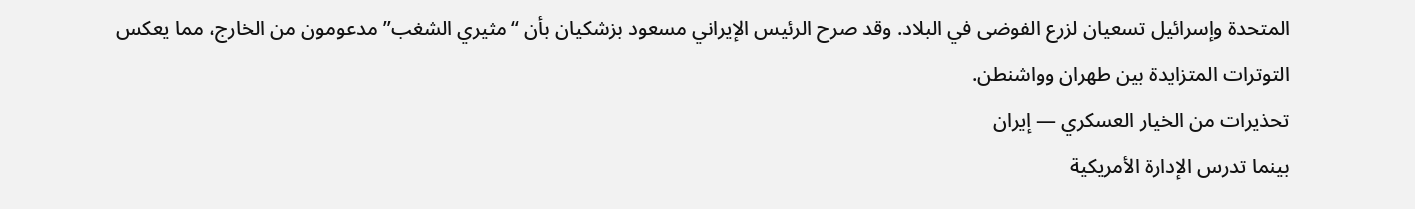المتحدة وإسرائيل تسعيان لزرع الفوضى في البلاد. وقد صرح الرئيس الإيراني مسعود بزشكيان بأن “مثيري الشغب” مدعومون من الخارج، مما يعكس التوترات المتزايدة بين طهران وواشنطن.
تحذيرات من الخيار العسكري — إيران
بينما تدرس الإدارة الأمريكية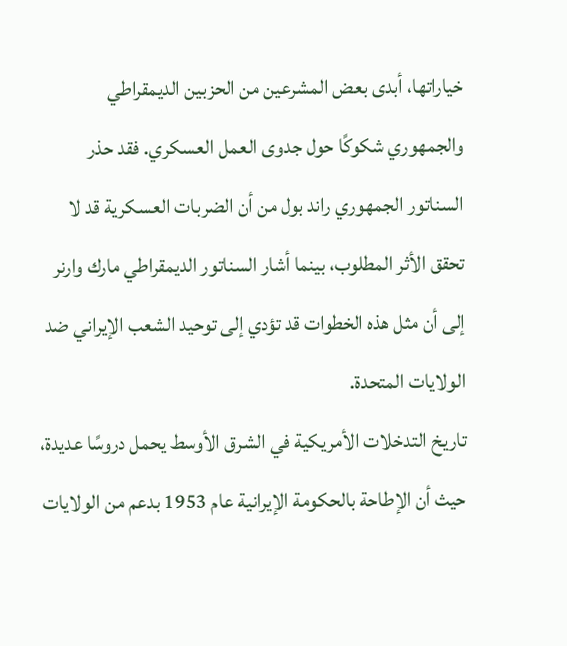خياراتها، أبدى بعض المشرعين من الحزبين الديمقراطي والجمهوري شكوكًا حول جدوى العمل العسكري. فقد حذر السناتور الجمهوري راند بول من أن الضربات العسكرية قد لا تحقق الأثر المطلوب، بينما أشار السناتور الديمقراطي مارك وارنر إلى أن مثل هذه الخطوات قد تؤدي إلى توحيد الشعب الإيراني ضد الولايات المتحدة.
تاريخ التدخلات الأمريكية في الشرق الأوسط يحمل دروسًا عديدة، حيث أن الإطاحة بالحكومة الإيرانية عام 1953 بدعم من الولايات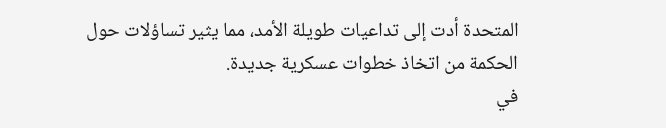المتحدة أدت إلى تداعيات طويلة الأمد، مما يثير تساؤلات حول الحكمة من اتخاذ خطوات عسكرية جديدة.
في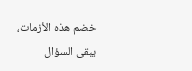خضم هذه الأزمات، يبقى السؤال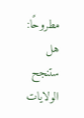مطروحًا: هل ستنجح الولايات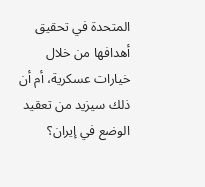المتحدة في تحقيق أهدافها من خلال خيارات عسكرية، أم أن ذلك سيزيد من تعقيد الوضع في إيران؟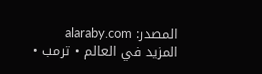المصدر: alaraby.com
المزيد في العالم • ترمب •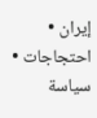إيران • احتجاجات • سياسة